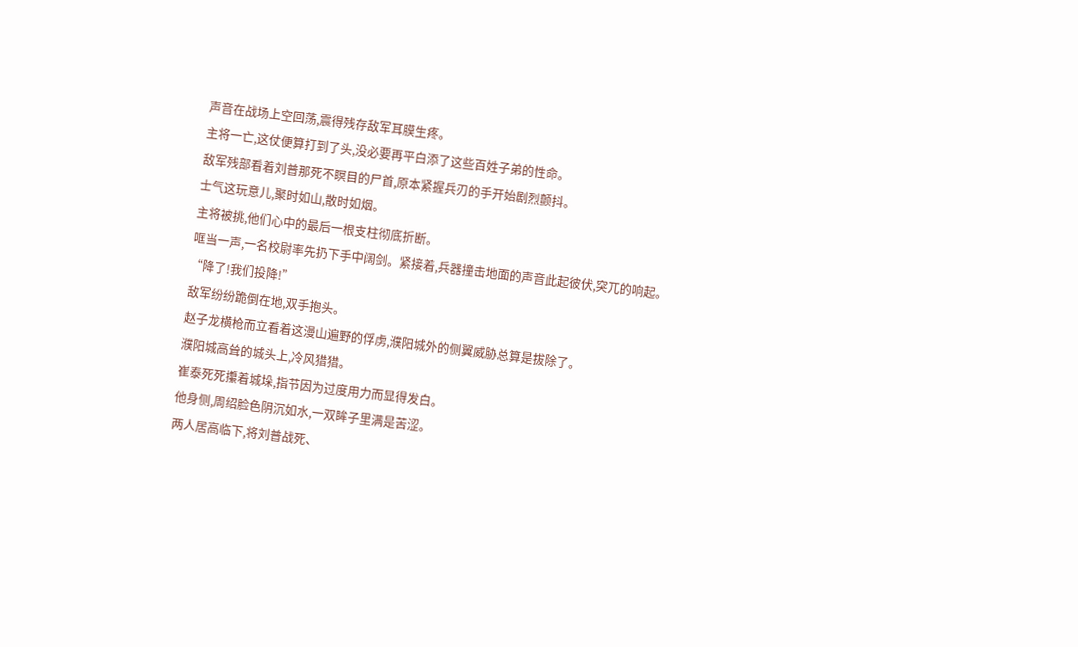声音在战场上空回荡,震得残存敌军耳膜生疼。
主将一亡,这仗便算打到了头,没必要再平白添了这些百姓子弟的性命。
敌军残部看着刘普那死不瞑目的尸首,原本紧握兵刃的手开始剧烈颤抖。
士气这玩意儿,聚时如山,散时如烟。
主将被挑,他们心中的最后一根支柱彻底折断。
哐当一声,一名校尉率先扔下手中阔剑。紧接着,兵器撞击地面的声音此起彼伏,突兀的响起。
“降了!我们投降!”
敌军纷纷跪倒在地,双手抱头。
赵子龙横枪而立看着这漫山遍野的俘虏,濮阳城外的侧翼威胁总算是拔除了。
濮阳城高耸的城头上,冷风猎猎。
崔泰死死攥着城垛,指节因为过度用力而显得发白。
他身侧,周绍脸色阴沉如水,一双眸子里满是苦涩。
两人居高临下,将刘普战死、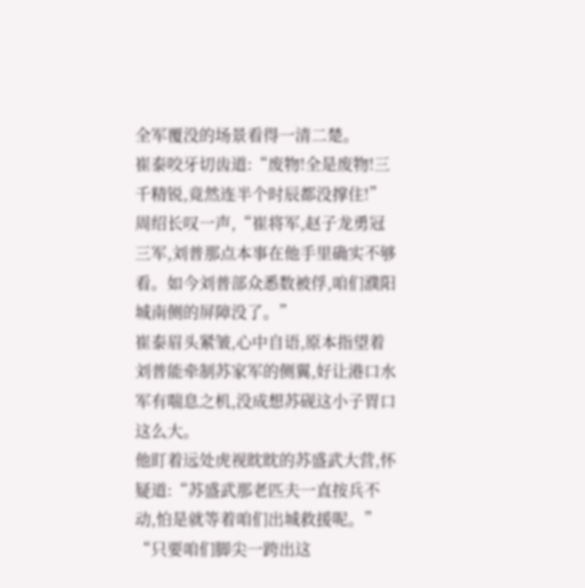全军覆没的场景看得一清二楚。
崔泰咬牙切齿道:“废物!全是废物!三千精锐,竟然连半个时辰都没撑住!”
周绍长叹一声,“崔将军,赵子龙勇冠三军,刘普那点本事在他手里确实不够看。如今刘普部众悉数被俘,咱们濮阳城南侧的屏障没了。”
崔泰眉头紧皱,心中自语,原本指望着刘普能牵制苏家军的侧翼,好让港口水军有喘息之机,没成想苏砚这小子胃口这么大。
他盯着远处虎视眈眈的苏盛武大营,怀疑道:“苏盛武那老匹夫一直按兵不动,怕是就等着咱们出城救援呢。”
“只要咱们脚尖一跨出这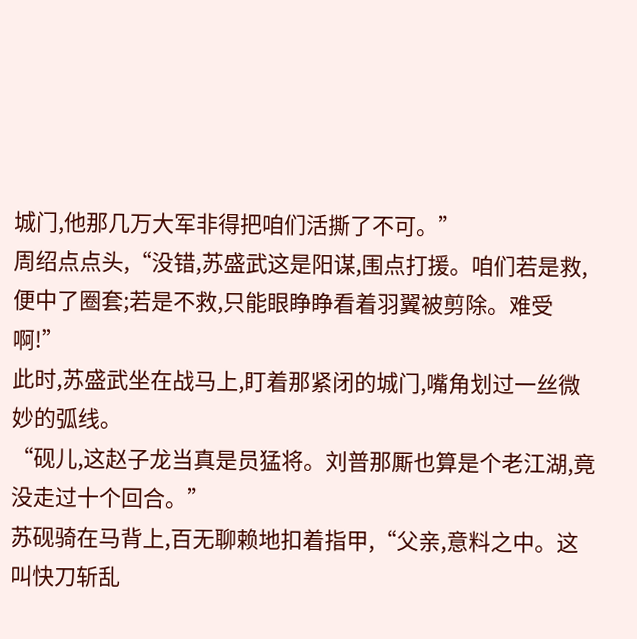城门,他那几万大军非得把咱们活撕了不可。”
周绍点点头,“没错,苏盛武这是阳谋,围点打援。咱们若是救,便中了圈套;若是不救,只能眼睁睁看着羽翼被剪除。难受啊!”
此时,苏盛武坐在战马上,盯着那紧闭的城门,嘴角划过一丝微妙的弧线。
“砚儿,这赵子龙当真是员猛将。刘普那厮也算是个老江湖,竟没走过十个回合。”
苏砚骑在马背上,百无聊赖地扣着指甲,“父亲,意料之中。这叫快刀斩乱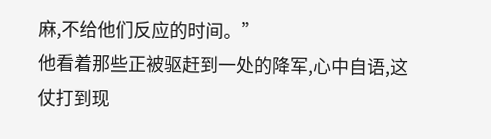麻,不给他们反应的时间。”
他看着那些正被驱赶到一处的降军,心中自语,这仗打到现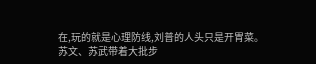在,玩的就是心理防线,刘普的人头只是开胃菜。
苏文、苏武带着大批步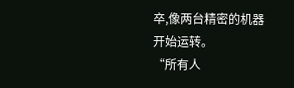卒,像两台精密的机器开始运转。
“所有人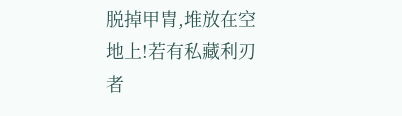脱掉甲胄,堆放在空地上!若有私藏利刃者